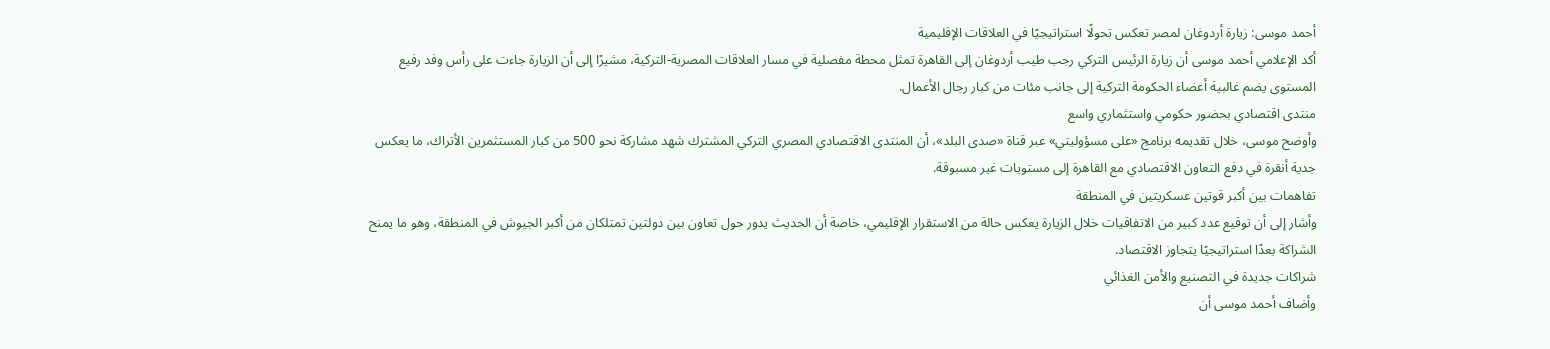أحمد موسى: زيارة أردوغان لمصر تعكس تحولًا استراتيجيًا في العلاقات الإقليمية
أكد الإعلامي أحمد موسى أن زيارة الرئيس التركي رجب طيب أردوغان إلى القاهرة تمثل محطة مفصلية في مسار العلاقات المصرية-التركية، مشيرًا إلى أن الزيارة جاءت على رأس وفد رفيع المستوى يضم غالبية أعضاء الحكومة التركية إلى جانب مئات من كبار رجال الأعمال.
منتدى اقتصادي بحضور حكومي واستثماري واسع
وأوضح موسى، خلال تقديمه برنامج «على مسؤوليتي» عبر قناة «صدى البلد»، أن المنتدى الاقتصادي المصري التركي المشترك شهد مشاركة نحو 500 من كبار المستثمرين الأتراك، ما يعكس جدية أنقرة في دفع التعاون الاقتصادي مع القاهرة إلى مستويات غير مسبوقة.
تفاهمات بين أكبر قوتين عسكريتين في المنطقة
وأشار إلى أن توقيع عدد كبير من الاتفاقيات خلال الزيارة يعكس حالة من الاستقرار الإقليمي، خاصة أن الحديث يدور حول تعاون بين دولتين تمتلكان من أكبر الجيوش في المنطقة، وهو ما يمنح الشراكة بعدًا استراتيجيًا يتجاوز الاقتصاد.
شراكات جديدة في التصنيع والأمن الغذائي
وأضاف أحمد موسى أن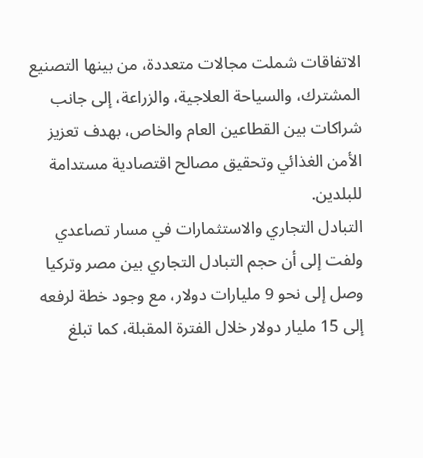الاتفاقات شملت مجالات متعددة، من بينها التصنيع المشترك، والسياحة العلاجية، والزراعة، إلى جانب شراكات بين القطاعين العام والخاص، بهدف تعزيز الأمن الغذائي وتحقيق مصالح اقتصادية مستدامة للبلدين.
التبادل التجاري والاستثمارات في مسار تصاعدي
ولفت إلى أن حجم التبادل التجاري بين مصر وتركيا وصل إلى نحو 9 مليارات دولار، مع وجود خطة لرفعه إلى 15 مليار دولار خلال الفترة المقبلة، كما تبلغ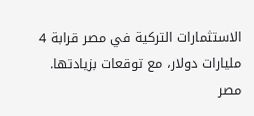الاستثمارات التركية في مصر قرابة 4 مليارات دولار، مع توقعات بزيادتها.
مصر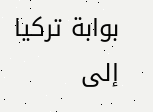بوابة تركيا إلى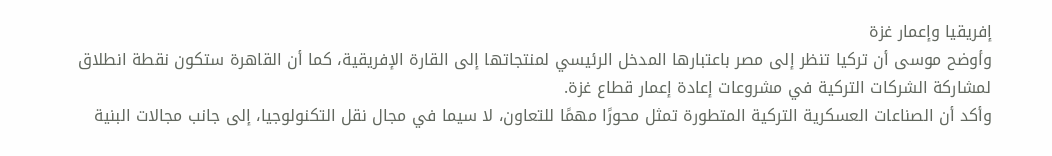إفريقيا وإعمار غزة
وأوضح موسى أن تركيا تنظر إلى مصر باعتبارها المدخل الرئيسي لمنتجاتها إلى القارة الإفريقية، كما أن القاهرة ستكون نقطة انطلاق لمشاركة الشركات التركية في مشروعات إعادة إعمار قطاع غزة.
وأكد أن الصناعات العسكرية التركية المتطورة تمثل محورًا مهمًا للتعاون، لا سيما في مجال نقل التكنولوجيا، إلى جانب مجالات البنية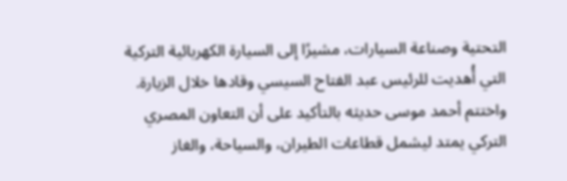التحتية وصناعة السيارات، مشيرًا إلى السيارة الكهربائية التركية التي أُهديت للرئيس عبد الفتاح السيسي وقادها خلال الزيارة.
واختتم أحمد موسى حديثه بالتأكيد على أن التعاون المصري التركي يمتد ليشمل قطاعات الطيران، والسياحة، والغاز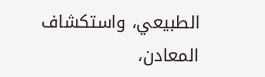الطبيعي، واستكشاف المعادن،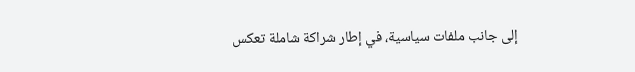إلى جانب ملفات سياسية، في إطار شراكة شاملة تعكس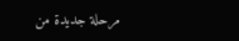مرحلة جديدة من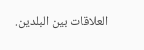العلاقات بين البلدين.